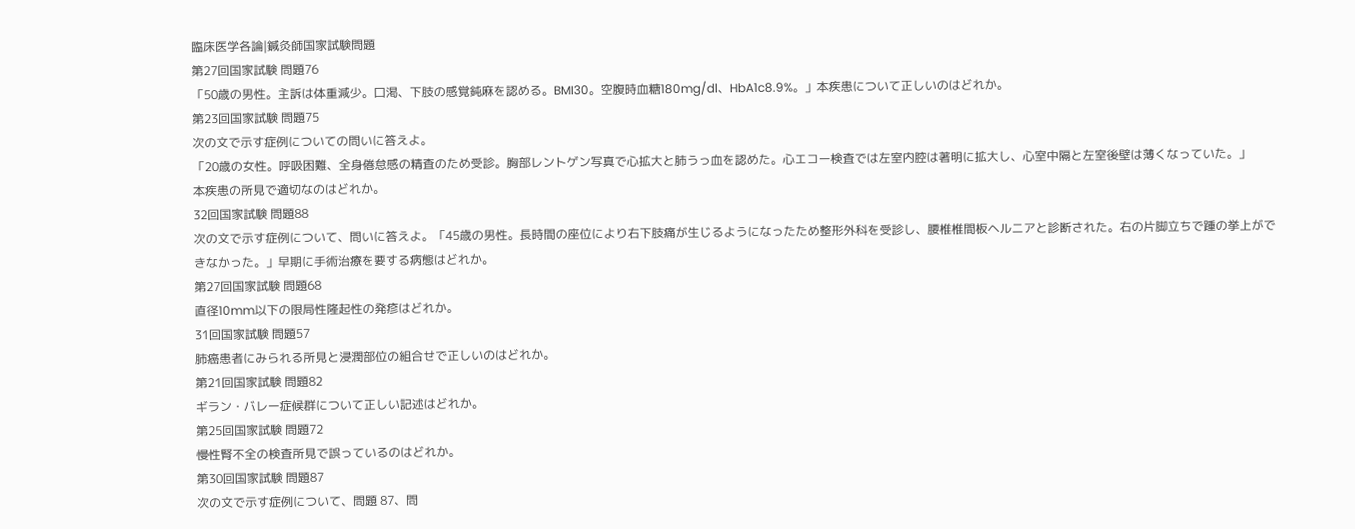臨床医学各論|鍼灸師国家試験問題
第27回国家試験 問題76
「50歳の男性。主訴は体重減少。口渇、下肢の感覚鈍麻を認める。BMI30。空腹時血糖180mg/dl、HbA1c8.9%。」本疾患について正しいのはどれか。
第23回国家試験 問題75
次の文で示す症例についての問いに答えよ。
「20歳の女性。呼吸困難、全身倦怠感の精査のため受診。胸部レントゲン写真で心拡大と肺うっ血を認めた。心エコー検査では左室内腔は著明に拡大し、心室中隔と左室後壁は薄くなっていた。」
本疾患の所見で適切なのはどれか。
32回国家試験 問題88
次の文で示す症例について、問いに答えよ。「45歳の男性。長時間の座位により右下肢痛が生じるようになったため整形外科を受診し、腰椎椎間板ヘルニアと診断された。右の片脚立ちで踵の挙上ができなかった。」早期に手術治療を要する病態はどれか。
第27回国家試験 問題68
直径10mm以下の限局性隆起性の発疹はどれか。
31回国家試験 問題57
肺癌患者にみられる所見と浸潤部位の組合せで正しいのはどれか。
第21回国家試験 問題82
ギラン・バレー症候群について正しい記述はどれか。
第25回国家試験 問題72
慢性腎不全の検査所見で誤っているのはどれか。
第30回国家試験 問題87
次の文で示す症例について、問題 87、問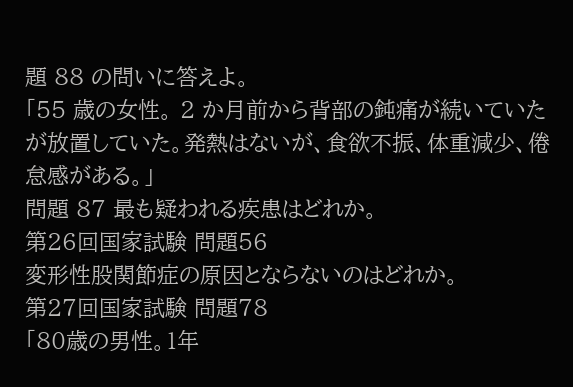題 88 の問いに答えよ。
「55 歳の女性。 2 か月前から背部の鈍痛が続いていたが放置していた。発熱はないが、食欲不振、体重減少、倦怠感がある。」
問題 87 最も疑われる疾患はどれか。
第26回国家試験 問題56
変形性股関節症の原因とならないのはどれか。
第27回国家試験 問題78
「80歳の男性。1年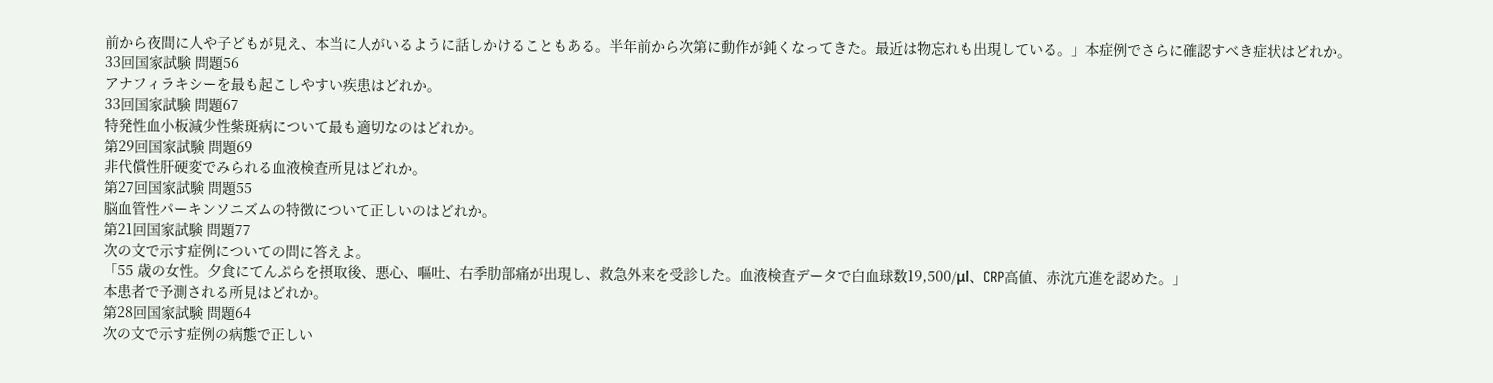前から夜間に人や子どもが見え、本当に人がいるように話しかけることもある。半年前から次第に動作が鈍くなってきた。最近は物忘れも出現している。」本症例でさらに確認すべき症状はどれか。
33回国家試験 問題56
アナフィラキシーを最も起こしやすい疾患はどれか。
33回国家試験 問題67
特発性血小板減少性紫斑病について最も適切なのはどれか。
第29回国家試験 問題69
非代償性肝硬変でみられる血液検査所見はどれか。
第27回国家試験 問題55
脳血管性パーキンソニズムの特徴について正しいのはどれか。
第21回国家試験 問題77
次の文で示す症例についての問に答えよ。
「55 歳の女性。夕食にてんぷらを摂取後、悪心、嘔吐、右季肋部痛が出現し、救急外来を受診した。血液検査データで白血球数19,500/μl、CRP高値、赤沈亢進を認めた。」
本患者で予測される所見はどれか。
第28回国家試験 問題64
次の文で示す症例の病態で正しい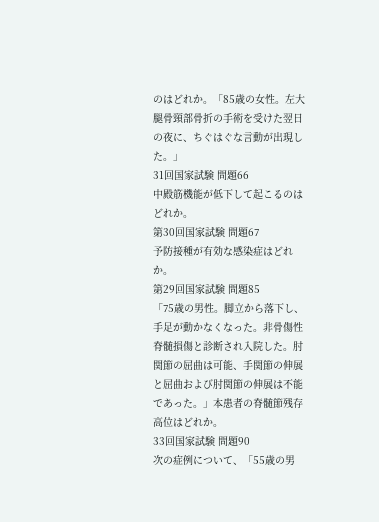のはどれか。「85歳の女性。左大腿骨頸部骨折の手術を受けた翌日の夜に、ちぐはぐな言動が出現した。」
31回国家試験 問題66
中殿筋機能が低下して起こるのはどれか。
第30回国家試験 問題67
予防接種が有効な感染症はどれか。
第29回国家試験 問題85
「75歳の男性。脚立から落下し、手足が動かなくなった。非骨傷性脊髄損傷と診断され入院した。肘関節の屈曲は可能、手関節の伸展と屈曲および肘関節の伸展は不能であった。」本患者の脊髄節残存高位はどれか。
33回国家試験 問題90
次の症例について、「55歳の男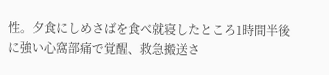性。夕食にしめさばを食べ就寝したところ1時間半後に強い心窩部痛で覚醒、救急搬送さ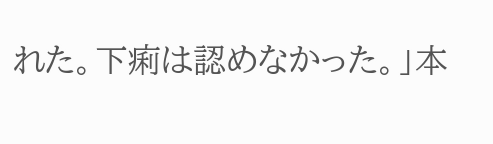れた。下痢は認めなかった。」本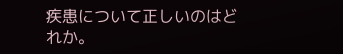疾患について正しいのはどれか。